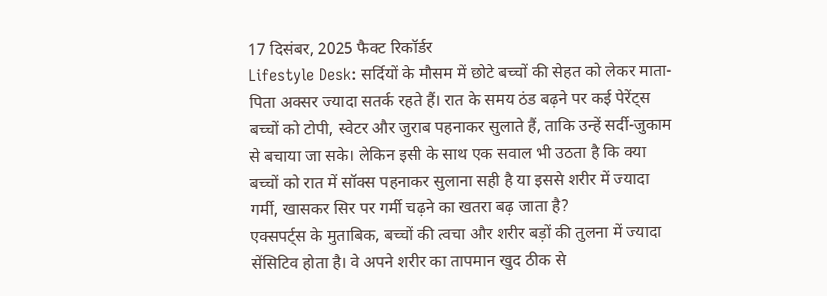17 दिसंबर, 2025 फैक्ट रिकॉर्डर
Lifestyle Desk: सर्दियों के मौसम में छोटे बच्चों की सेहत को लेकर माता-पिता अक्सर ज्यादा सतर्क रहते हैं। रात के समय ठंड बढ़ने पर कई पेरेंट्स बच्चों को टोपी, स्वेटर और जुराब पहनाकर सुलाते हैं, ताकि उन्हें सर्दी-जुकाम से बचाया जा सके। लेकिन इसी के साथ एक सवाल भी उठता है कि क्या बच्चों को रात में सॉक्स पहनाकर सुलाना सही है या इससे शरीर में ज्यादा गर्मी, खासकर सिर पर गर्मी चढ़ने का खतरा बढ़ जाता है?
एक्सपर्ट्स के मुताबिक, बच्चों की त्वचा और शरीर बड़ों की तुलना में ज्यादा सेंसिटिव होता है। वे अपने शरीर का तापमान खुद ठीक से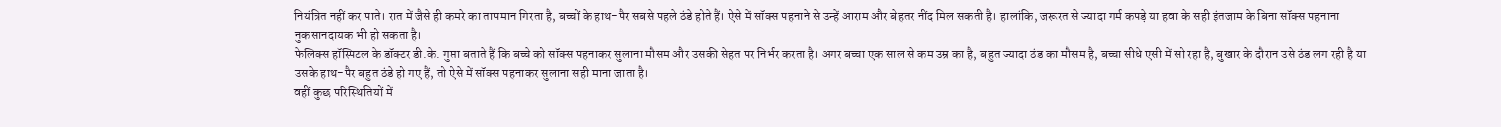नियंत्रित नहीं कर पाते। रात में जैसे ही कमरे का तापमान गिरता है, बच्चों के हाथ-पैर सबसे पहले ठंडे होते हैं। ऐसे में सॉक्स पहनाने से उन्हें आराम और बेहतर नींद मिल सकती है। हालांकि, जरूरत से ज्यादा गर्म कपड़े या हवा के सही इंतजाम के बिना सॉक्स पहनाना नुकसानदायक भी हो सकता है।
फेलिक्स हॉस्पिटल के डॉक्टर डी.के. गुप्ता बताते हैं कि बच्चे को सॉक्स पहनाकर सुलाना मौसम और उसकी सेहत पर निर्भर करता है। अगर बच्चा एक साल से कम उम्र का है, बहुत ज्यादा ठंड का मौसम है, बच्चा सीधे एसी में सो रहा है, बुखार के दौरान उसे ठंड लग रही है या उसके हाथ-पैर बहुत ठंडे हो गए हैं, तो ऐसे में सॉक्स पहनाकर सुलाना सही माना जाता है।
वहीं कुछ परिस्थितियों में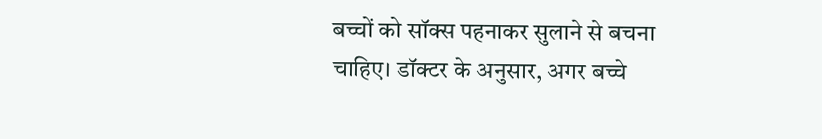बच्चों को सॉक्स पहनाकर सुलाने से बचना चाहिए। डॉक्टर के अनुसार, अगर बच्चे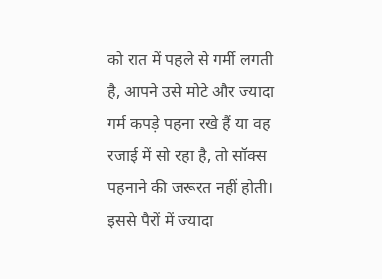को रात में पहले से गर्मी लगती है, आपने उसे मोटे और ज्यादा गर्म कपड़े पहना रखे हैं या वह रजाई में सो रहा है, तो सॉक्स पहनाने की जरूरत नहीं होती। इससे पैरों में ज्यादा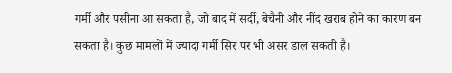गर्मी और पसीना आ सकता है, जो बाद में सर्दी, बेचैनी और नींद खराब होने का कारण बन सकता है। कुछ मामलों में ज्यादा गर्मी सिर पर भी असर डाल सकती है।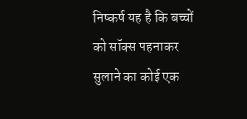निष्कर्ष यह है कि बच्चों को सॉक्स पहनाकर सुलाने का कोई एक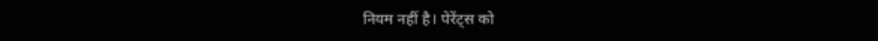नियम नहीं है। पेरेंट्स को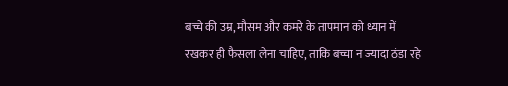बच्चे की उम्र, मौसम और कमरे के तापमान को ध्यान में रखकर ही फैसला लेना चाहिए, ताकि बच्चा न ज्यादा ठंडा रहे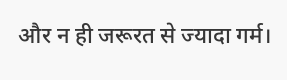और न ही जरूरत से ज्यादा गर्म।